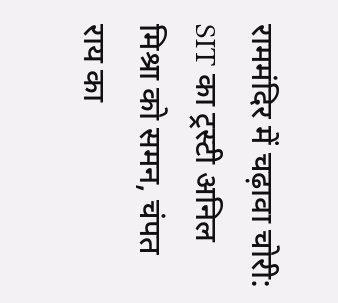राममंदिर में चढ़ावा चोरी: SIT का ट्रस्टी अनिल मिश्रा को समन, चंपत राय का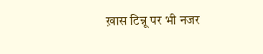ख़ास टिन्नू पर भी नजर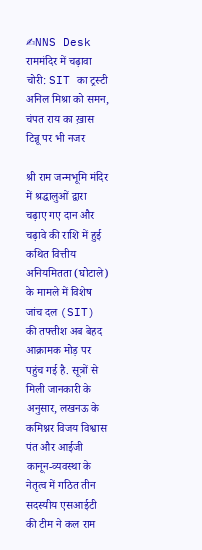✍NNS Desk
राममंदिर में चढ़ावा चोरी: SIT का ट्रस्टी अनिल मिश्रा को समन, चंपत राय का ख़ास टिन्नू पर भी नजर

श्री राम जन्मभूमि मंदिर में श्रद्धालुओं द्वारा चढ़ाए गए दान और चढ़ावे की राशि में हुई कथित वित्तीय अनियमितता (घोटाले) के मामले में विशेष जांच दल (SIT) की तफ्तीश अब बेहद आक्रामक मोड़ पर पहुंच गई है. सूत्रों से मिली जानकारी के अनुसार, लखनऊ के कमिश्नर विजय विश्वास पंत और आईजी कानून-व्यवस्था के नेतृत्व में गठित तीन सदस्यीय एसआईटी की टीम ने कल राम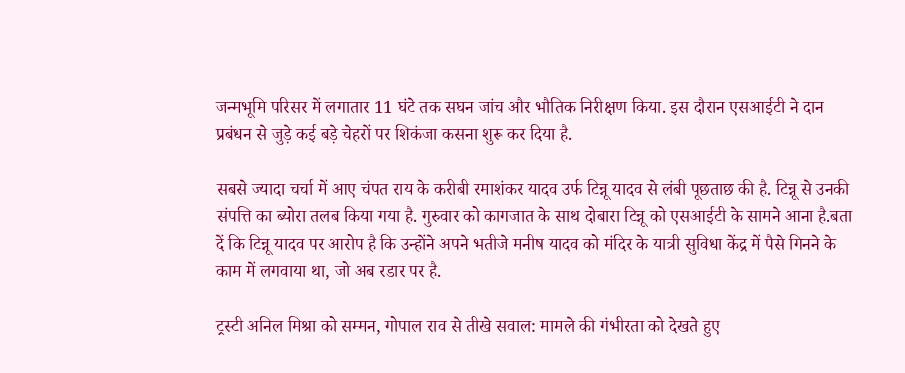जन्मभूमि परिसर में लगातार 11 घंटे तक सघन जांच और भौतिक निरीक्षण किया. इस दौरान एसआईटी ने दान प्रबंधन से जुड़े कई बड़े चेहरों पर शिकंजा कसना शुरू कर दिया है.

सबसे ज्यादा चर्चा में आए चंपत राय के करीबी रमाशंकर यादव उर्फ टिन्नू यादव से लंबी पूछताछ की है. टिन्नू से उनकी संपत्ति का ब्योरा तलब किया गया है. गुरुवार को कागजात के साथ दोबारा टिन्नू को एसआईटी के सामने आना है.बता दें कि टिन्नू यादव पर आरोप है कि उन्होंने अपने भतीजे मनीष यादव को मंदिर के यात्री सुविधा केंद्र में पैसे गिनने के काम में लगवाया था, जो अब रडार पर है.

ट्रस्टी अनिल मिश्रा को सम्मन, गोपाल राव से तीखे सवाल: मामले की गंभीरता को देखते हुए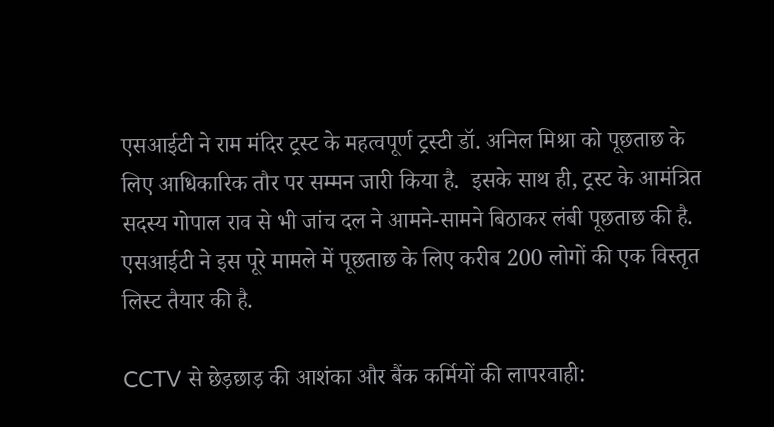एसआईटी ने राम मंदिर ट्रस्ट के महत्वपूर्ण ट्रस्टी डॉ. अनिल मिश्रा को पूछताछ के लिए आधिकारिक तौर पर सम्मन जारी किया है.  इसके साथ ही, ट्रस्ट के आमंत्रित सदस्य गोपाल राव से भी जांच दल ने आमने-सामने बिठाकर लंबी पूछताछ की है.  एसआईटी ने इस पूरे मामले में पूछताछ के लिए करीब 200 लोगों की एक विस्तृत लिस्ट तैयार की है.

CCTV से छेड़छाड़ की आशंका और बैंक कर्मियों की लापरवाही: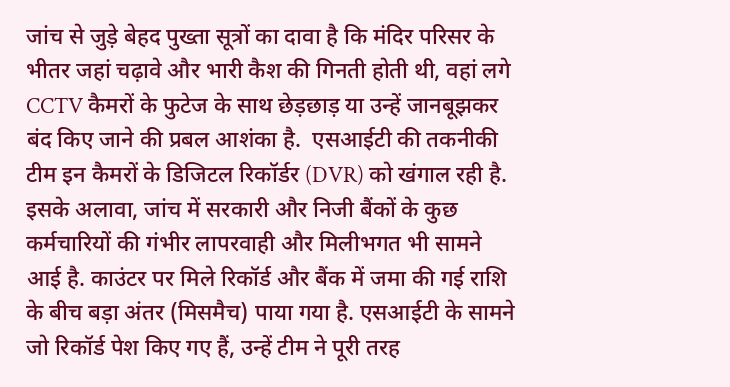जांच से जुड़े बेहद पुख्ता सूत्रों का दावा है कि मंदिर परिसर के भीतर जहां चढ़ावे और भारी कैश की गिनती होती थी, वहां लगे CCTV कैमरों के फुटेज के साथ छेड़छाड़ या उन्हें जानबूझकर बंद किए जाने की प्रबल आशंका है.  एसआईटी की तकनीकी टीम इन कैमरों के डिजिटल रिकॉर्डर (DVR) को खंगाल रही है.  इसके अलावा, जांच में सरकारी और निजी बैंकों के कुछ कर्मचारियों की गंभीर लापरवाही और मिलीभगत भी सामने आई है. काउंटर पर मिले रिकॉर्ड और बैंक में जमा की गई राशि के बीच बड़ा अंतर (मिसमैच) पाया गया है. एसआईटी के सामने जो रिकॉर्ड पेश किए गए हैं, उन्हें टीम ने पूरी तरह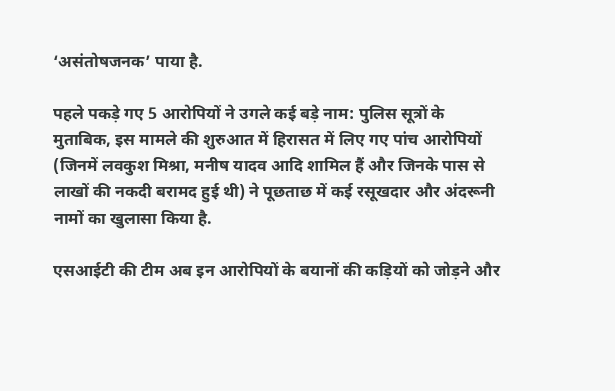‘असंतोषजनक’ पाया है.

पहले पकड़े गए 5 आरोपियों ने उगले कई बड़े नाम: पुलिस सूत्रों के मुताबिक, इस मामले की शुरुआत में हिरासत में लिए गए पांच आरोपियों (जिनमें लवकुश मिश्रा, मनीष यादव आदि शामिल हैं और जिनके पास से लाखों की नकदी बरामद हुई थी) ने पूछताछ में कई रसूखदार और अंदरूनी नामों का खुलासा किया है.

एसआईटी की टीम अब इन आरोपियों के बयानों की कड़ियों को जोड़ने और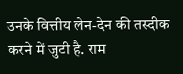उनके वित्तीय लेन-देन की तस्दीक करने में जुटी है. राम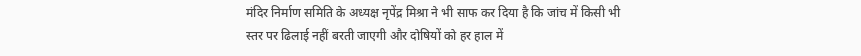मंदिर निर्माण समिति के अध्यक्ष नृपेंद्र मिश्रा ने भी साफ कर दिया है कि जांच में किसी भी स्तर पर ढिलाई नहीं बरती जाएगी और दोषियों को हर हाल में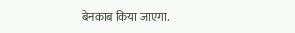बेनकाब किया जाएगा.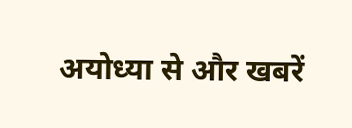अयोध्या से और खबरें